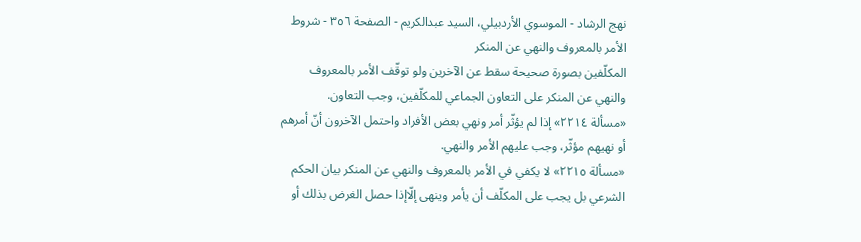نهج الرشاد - الموسوي الأردبيلي، السيد عبدالكريم - الصفحة ٣٥٦ - شروط الأمر بالمعروف والنهي عن المنكر
المكلّفين بصورة صحيحة سقط عن الآخرين ولو توقّف الأمر بالمعروف والنهي عن المنكر على التعاون الجماعي للمكلّفين، وجب التعاون.
«مسألة ٢٢١٤» إذا لم يؤثّر أمر ونهي بعض الأفراد واحتمل الآخرون أنّ أمرهم أو نهيهم مؤثّر، وجب عليهم الأمر والنهي.
«مسألة ٢٢١٥» لا يكفي في الأمر بالمعروف والنهي عن المنكر بيان الحكم الشرعي بل يجب على المكلّف أن يأمر وينهى إلّاإذا حصل الغرض بذلك أو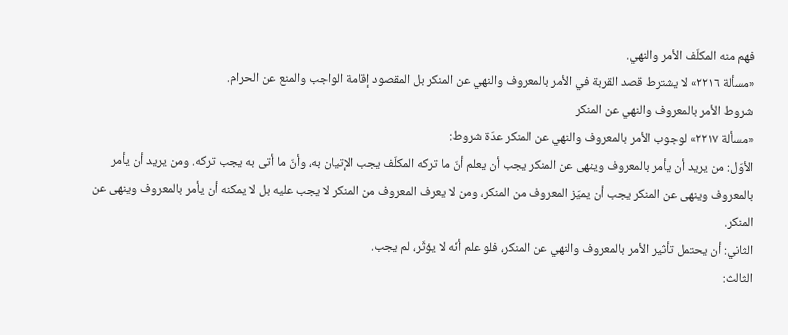فهم منه المكلّف الأمر والنهي.
«مسألة ٢٢١٦» لا يشترط قصد القربة في الأمر بالمعروف والنهي عن المنكر بل المقصود إقامة الواجب والمنع عن الحرام.
شروط الأمر بالمعروف والنهي عن المنكر
«مسألة ٢٢١٧» لوجوب الأمر بالمعروف والنهي عن المنكر عدّة شروط:
الأوّل: من يريد أن يأمر بالمعروف وينهى عن المنكر يجب أن يعلم أنّ ما تركه المكلّف يجب الإتيان به، وأنّ ما أتى به يجب تركه. ومن يريد أن يأمر بالمعروف وينهى عن المنكر يجب أن يميّز المعروف من المنكر، ومن لا يعرف المعروف من المنكر لا يجب عليه بل لا يمكنه أن يأمر بالمعروف وينهى عن المنكر.
الثاني: أن يحتمل تأثير الأمر بالمعروف والنهي عن المنكر، فلو علم أنّه لا يؤثّر، لم يجب.
الثالث: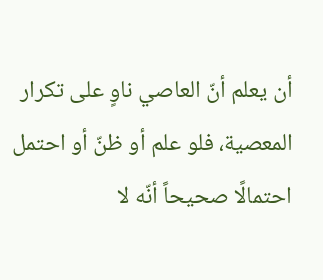أن يعلم أنّ العاصي ناوٍ على تكرار المعصية، فلو علم أو ظنّ أو احتمل احتمالًا صحيحاً أنّه لا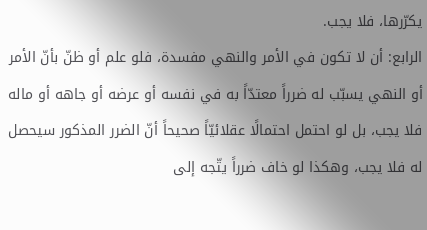يكرّرها، فلا يجب.
الرابع: أن لا تكون في الأمر والنهي مفسدة، فلو علم أو ظنّ بأنّ الأمر أو النهي يسبّب له ضرراً معتدّاً به في نفسه أو عرضه أو جاهه أو ماله فلا يجب، بل لو احتمل احتمالًا عقلائيّاً صحيحاً أنّ الضرر المذكور سيحصل له فلا يجب، وهكذا لو خاف ضرراً يتّجه إلى